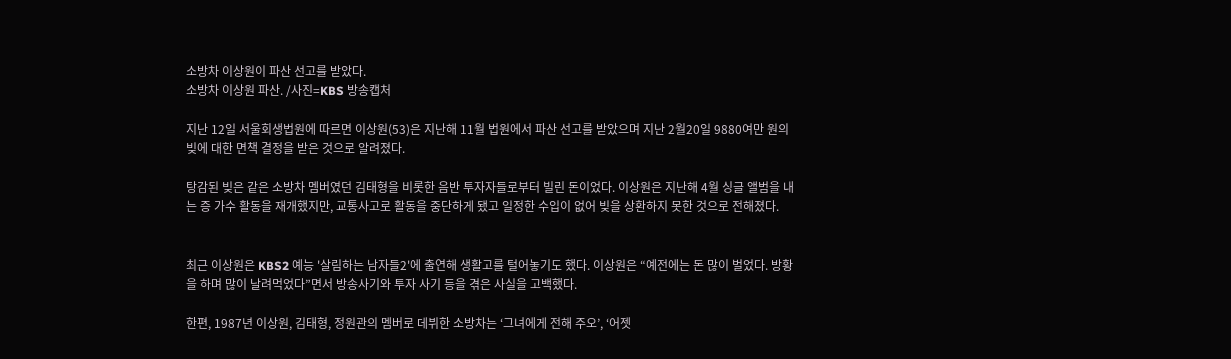소방차 이상원이 파산 선고를 받았다.
소방차 이상원 파산. /사진=KBS 방송캡처

지난 12일 서울회생법원에 따르면 이상원(53)은 지난해 11월 법원에서 파산 선고를 받았으며 지난 2월20일 9880여만 원의 빚에 대한 면책 결정을 받은 것으로 알려졌다.

탕감된 빚은 같은 소방차 멤버였던 김태형을 비롯한 음반 투자자들로부터 빌린 돈이었다. 이상원은 지난해 4월 싱글 앨범을 내는 증 가수 활동을 재개했지만, 교통사고로 활동을 중단하게 됐고 일정한 수입이 없어 빚을 상환하지 못한 것으로 전해졌다.


최근 이상원은 KBS2 예능 '살림하는 남자들2'에 출연해 생활고를 털어놓기도 했다. 이상원은 “예전에는 돈 많이 벌었다. 방황을 하며 많이 날려먹었다”면서 방송사기와 투자 사기 등을 겪은 사실을 고백했다.

한편, 1987년 이상원, 김태형, 정원관의 멤버로 데뷔한 소방차는 ‘그녀에게 전해 주오’, ‘어젯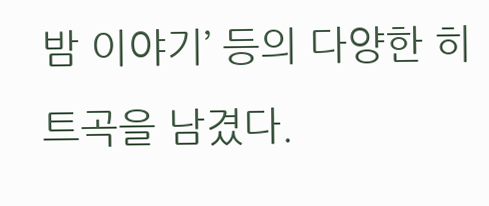밤 이야기’ 등의 다양한 히트곡을 남겼다.